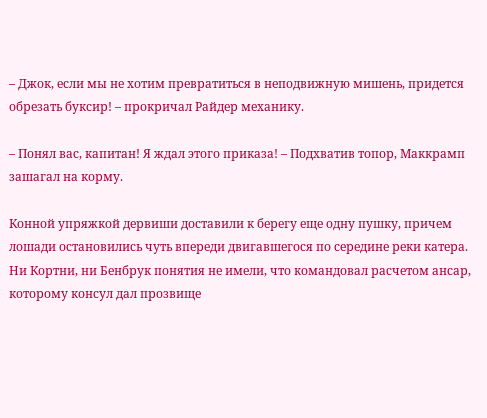– Джок, если мы не хотим превратиться в неподвижную мишень, придется обрезать буксир! – прокричал Райдер механику.

– Понял вас, капитан! Я ждал этого приказа! – Подхватив топор, Маккрамп зашагал на корму.

Конной упряжкой дервиши доставили к берегу еще одну пушку, причем лошади остановились чуть впереди двигавшегося по середине реки катера. Ни Кортни, ни Бенбрук понятия не имели, что командовал расчетом ансар, которому консул дал прозвище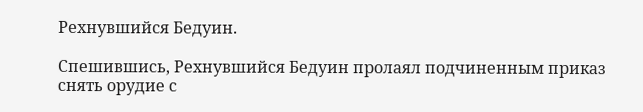Рехнувшийся Бедуин.

Спешившись, Рехнувшийся Бедуин пролаял подчиненным приказ снять орудие с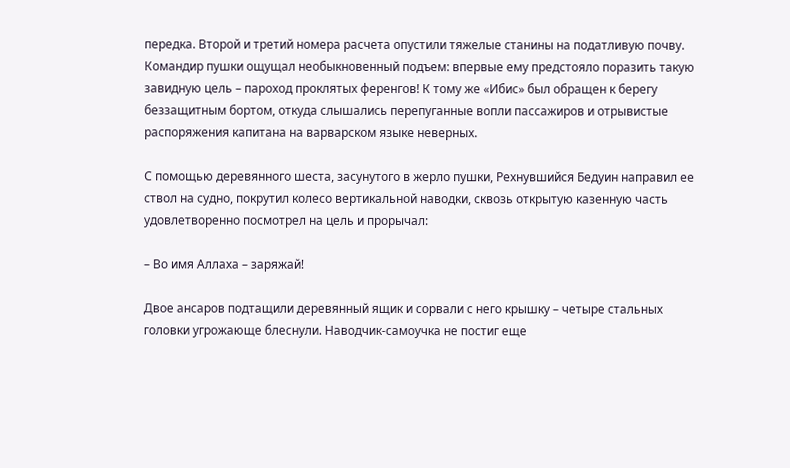передка. Второй и третий номера расчета опустили тяжелые станины на податливую почву. Командир пушки ощущал необыкновенный подъем: впервые ему предстояло поразить такую завидную цель – пароход проклятых ференгов! К тому же «Ибис» был обращен к берегу беззащитным бортом, откуда слышались перепуганные вопли пассажиров и отрывистые распоряжения капитана на варварском языке неверных.

С помощью деревянного шеста, засунутого в жерло пушки, Рехнувшийся Бедуин направил ее ствол на судно, покрутил колесо вертикальной наводки, сквозь открытую казенную часть удовлетворенно посмотрел на цель и прорычал:

– Во имя Аллаха – заряжай!

Двое ансаров подтащили деревянный ящик и сорвали с него крышку – четыре стальных головки угрожающе блеснули. Наводчик-самоучка не постиг еще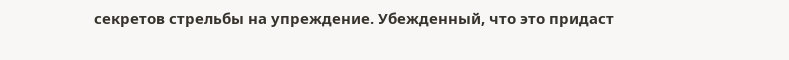секретов стрельбы на упреждение. Убежденный, что это придаст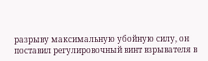разрыву максимальную убойную силу, он поставил регулировочный винт взрывателя в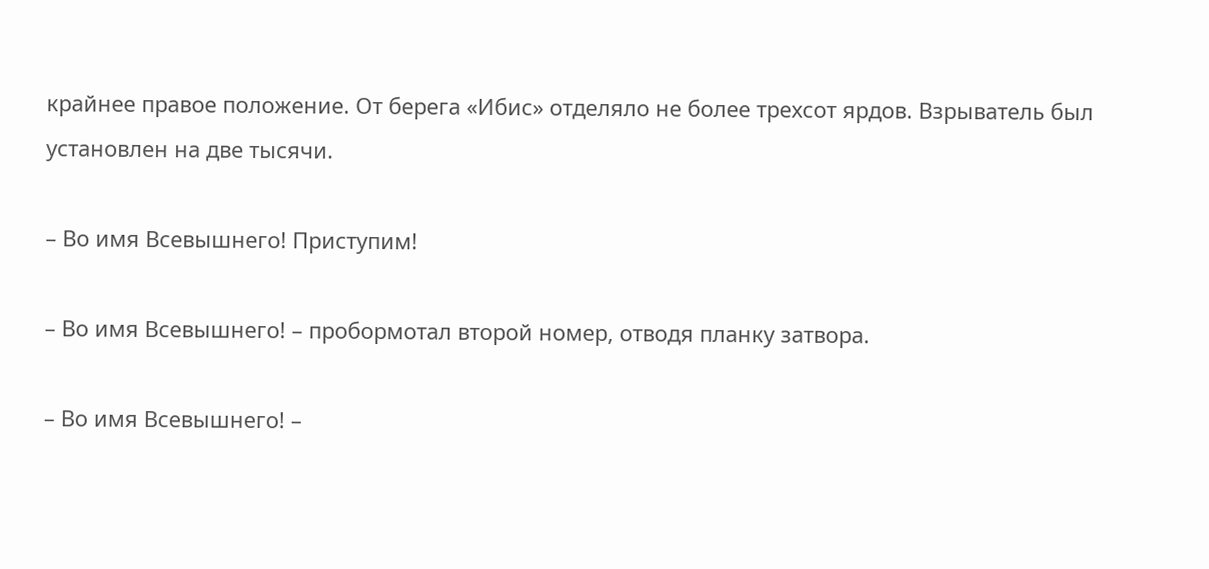крайнее правое положение. От берега «Ибис» отделяло не более трехсот ярдов. Взрыватель был установлен на две тысячи.

– Во имя Всевышнего! Приступим!

– Во имя Всевышнего! – пробормотал второй номер, отводя планку затвора.

– Во имя Всевышнего! –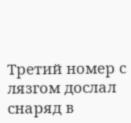Третий номер с лязгом дослал снаряд в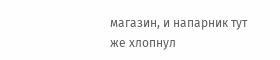магазин, и напарник тут же хлопнул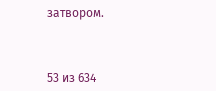затвором.



53 из 634